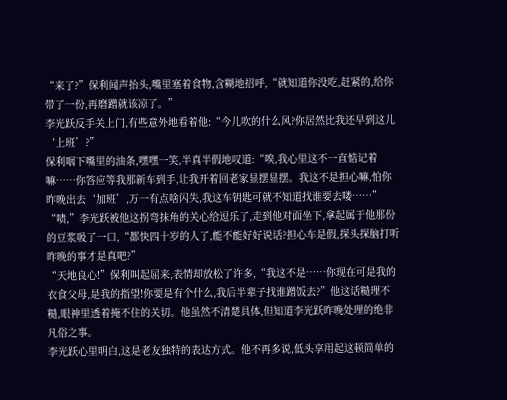“来了?”保利闻声抬头,嘴里塞着食物,含糊地招呼,“就知道你没吃,赶紧的,给你带了一份,再磨蹭就该凉了。”
李光跃反手关上门,有些意外地看着他:“今儿吹的什么风?你居然比我还早到这儿‘上班’?”
保利咽下嘴里的油条,嘿嘿一笑,半真半假地叹道:“唉,我心里这不一直惦记着嘛……你答应等我那新车到手,让我开着回老家显摆显摆。我这不是担心嘛,怕你昨晚出去‘加班’,万一有点啥闪失,我这车钥匙可就不知道找谁要去喽……”
“啧,”李光跃被他这拐弯抹角的关心给逗乐了,走到他对面坐下,拿起属于他那份的豆浆吸了一口,“都快四十岁的人了,能不能好好说话?担心车是假,探头探脑打听昨晚的事才是真吧?”
“天地良心!”保利叫起屈来,表情却放松了许多,“我这不是……你现在可是我的衣食父母,是我的指望!你要是有个什么,我后半辈子找谁蹭饭去?”他这话糙理不糙,眼神里透着掩不住的关切。他虽然不清楚具体,但知道李光跃昨晚处理的绝非凡俗之事。
李光跃心里明白,这是老友独特的表达方式。他不再多说,低头享用起这顿简单的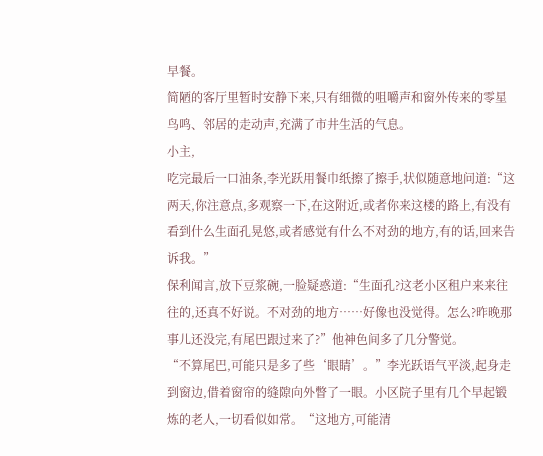早餐。
简陋的客厅里暂时安静下来,只有细微的咀嚼声和窗外传来的零星鸟鸣、邻居的走动声,充满了市井生活的气息。
小主,
吃完最后一口油条,李光跃用餐巾纸擦了擦手,状似随意地问道:“这两天,你注意点,多观察一下,在这附近,或者你来这楼的路上,有没有看到什么生面孔晃悠,或者感觉有什么不对劲的地方,有的话,回来告诉我。”
保利闻言,放下豆浆碗,一脸疑惑道:“生面孔?这老小区租户来来往往的,还真不好说。不对劲的地方……好像也没觉得。怎么?昨晚那事儿还没完,有尾巴跟过来了?”他神色间多了几分警觉。
“不算尾巴,可能只是多了些‘眼睛’。”李光跃语气平淡,起身走到窗边,借着窗帘的缝隙向外瞥了一眼。小区院子里有几个早起锻炼的老人,一切看似如常。“这地方,可能清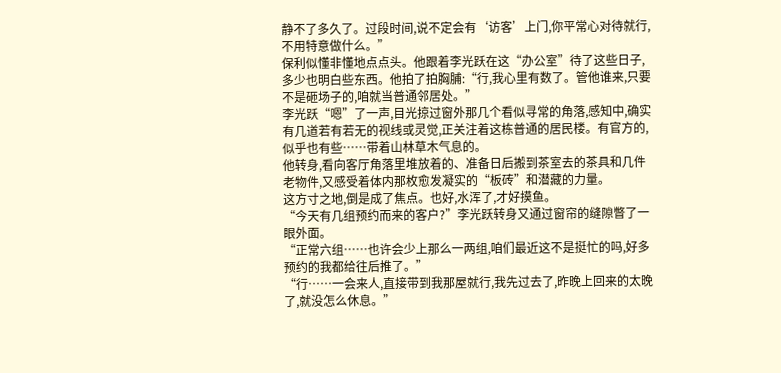静不了多久了。过段时间,说不定会有‘访客’上门,你平常心对待就行,不用特意做什么。”
保利似懂非懂地点点头。他跟着李光跃在这“办公室”待了这些日子,多少也明白些东西。他拍了拍胸脯:“行,我心里有数了。管他谁来,只要不是砸场子的,咱就当普通邻居处。”
李光跃“嗯”了一声,目光掠过窗外那几个看似寻常的角落,感知中,确实有几道若有若无的视线或灵觉,正关注着这栋普通的居民楼。有官方的,似乎也有些……带着山林草木气息的。
他转身,看向客厅角落里堆放着的、准备日后搬到茶室去的茶具和几件老物件,又感受着体内那枚愈发凝实的“板砖”和潜藏的力量。
这方寸之地,倒是成了焦点。也好,水浑了,才好摸鱼。
“今天有几组预约而来的客户?”李光跃转身又通过窗帘的缝隙瞥了一眼外面。
“正常六组……也许会少上那么一两组,咱们最近这不是挺忙的吗,好多预约的我都给往后推了。”
“行……一会来人,直接带到我那屋就行,我先过去了,昨晚上回来的太晚了,就没怎么休息。”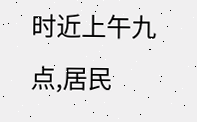时近上午九点,居民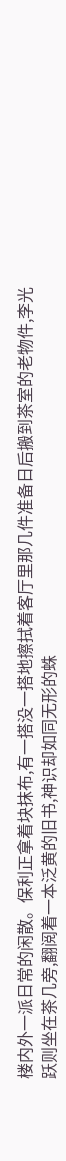楼内外一派日常的闲散。保利正拿着块抹布,有一搭没一搭地擦拭着客厅里那几件准备日后搬到茶室的老物件,李光跃则坐在茶几旁,翻阅着一本泛黄的旧书,神识却如同无形的蛛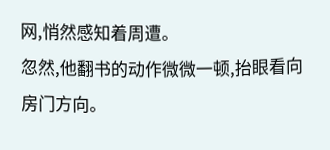网,悄然感知着周遭。
忽然,他翻书的动作微微一顿,抬眼看向房门方向。